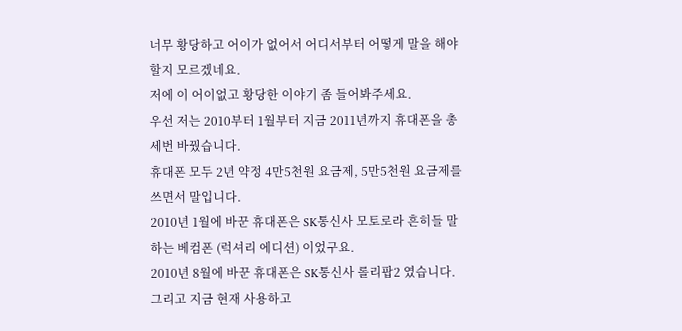너무 황당하고 어이가 없어서 어디서부터 어떻게 말을 해야 할지 모르겠네요.
저에 이 어이없고 황당한 이야기 좀 들어봐주세요.
우선 저는 2010부터 1월부터 지금 2011년까지 휴대폰을 총 세번 바꿨습니다.
휴대폰 모두 2년 약정 4만5천원 요금제, 5만5천원 요금제를 쓰면서 말입니다.
2010년 1월에 바꾼 휴대폰은 SK통신사 모토로라 흔히들 말하는 베컴폰 (럭셔리 에디션) 이었구요.
2010년 8월에 바꾼 휴대폰은 SK통신사 롤리팝2 였습니다.
그리고 지금 현재 사용하고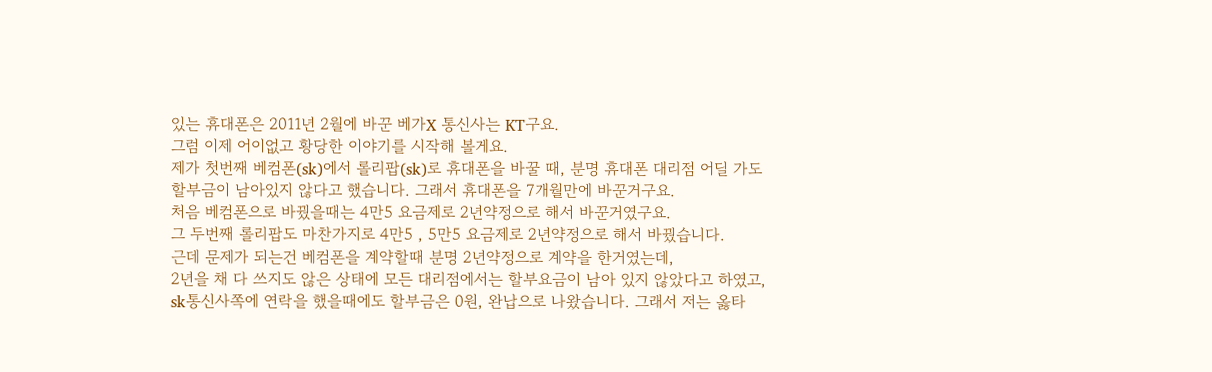있는 휴대폰은 2011년 2월에 바꾼 베가X 통신사는 KT구요.
그럼 이제 어이없고 황당한 이야기를 시작해 볼게요.
제가 첫번째 베컴폰(sk)에서 롤리팝(sk)로 휴대폰을 바꿀 때, 분명 휴대폰 대리점 어딜 가도
할부금이 남아있지 않다고 했습니다. 그래서 휴대폰을 7개월만에 바꾼거구요.
처음 베컴폰으로 바꿨을때는 4만5 요금제로 2년약정으로 해서 바꾼거였구요.
그 두번째 롤리팝도 마찬가지로 4만5 , 5만5 요금제로 2년약정으로 해서 바꿨습니다.
근데 문제가 되는건 베컴폰을 계약할때 분명 2년약정으로 계약을 한거였는데,
2년을 채 다 쓰지도 않은 상태에 모든 대리점에서는 할부요금이 남아 있지 않았다고 하였고,
sk통신사쪽에 연락을 했을때에도 할부금은 0원, 완납으로 나왔습니다. 그래서 저는 옳타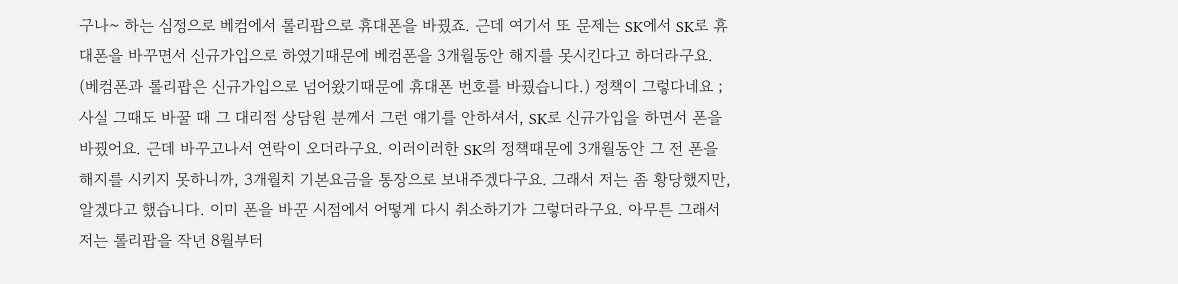구나~ 하는 심정으로 베컴에서 롤리팝으로 휴대폰을 바꿨죠. 근데 여기서 또 문제는 SK에서 SK로 휴대폰을 바꾸면서 신규가입으로 하였기때문에 베컴폰을 3개월동안 해지를 못시킨다고 하더라구요. (베컴폰과 롤리팝은 신규가입으로 넘어왔기때문에 휴대폰 번호를 바꿨습니다.) 정책이 그렇다네요 ; 사실 그때도 바꿀 때 그 대리점 상담원 분께서 그런 얘기를 안하셔서, SK로 신규가입을 하면서 폰을 바꿨어요. 근데 바꾸고나서 연락이 오더라구요. 이러이러한 SK의 정책때문에 3개월동안 그 전 폰을 해지를 시키지 못하니까, 3개월치 기본요금을 통장으로 보내주겠다구요. 그래서 저는 좀 황당했지만, 알겠다고 했습니다. 이미 폰을 바꾼 시점에서 어떻게 다시 취소하기가 그렇더라구요. 아무튼 그래서 저는 롤리팝을 작년 8월부터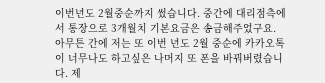이번년도 2월중순까지 썼습니다. 중간에 대리점측에서 통장으로 3개월치 기본요금은 송금해주었구요.
아무튼 간에 저는 또 이번 년도 2월 중순에 카카오톡이 너무나도 하고싶은 나머지 또 폰을 바꿔버렸습니다. 제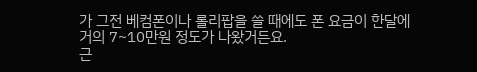가 그전 베컴폰이나 롤리팝을 쓸 때에도 폰 요금이 한달에 거의 7~10만원 정도가 나왔거든요.
근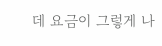데 요금이 그렇게 나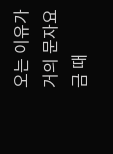오는 이유가 거의 문자요금 때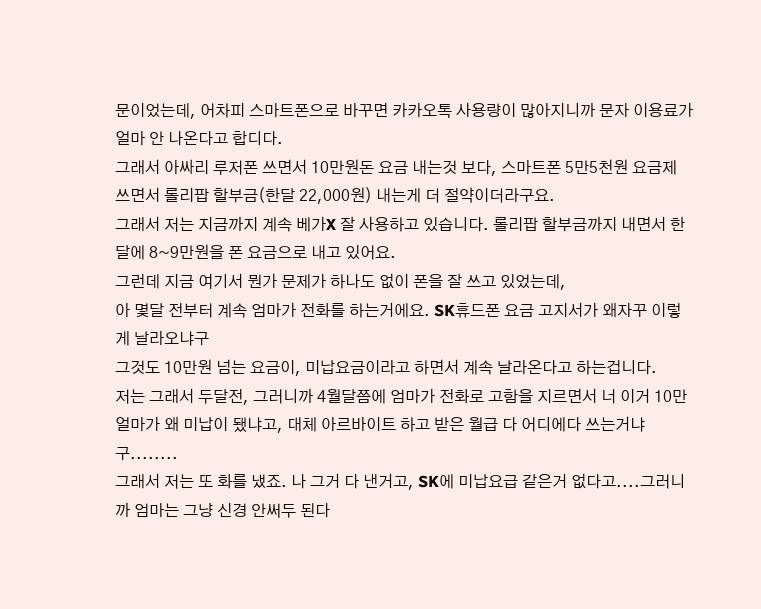문이었는데, 어차피 스마트폰으로 바꾸면 카카오톡 사용량이 많아지니까 문자 이용료가 얼마 안 나온다고 합디다.
그래서 아싸리 루저폰 쓰면서 10만원돈 요금 내는것 보다, 스마트폰 5만5천원 요금제 쓰면서 롤리팝 할부금(한달 22,000원) 내는게 더 절약이더라구요.
그래서 저는 지금까지 계속 베가X 잘 사용하고 있습니다. 롤리팝 할부금까지 내면서 한달에 8~9만원을 폰 요금으로 내고 있어요.
그런데 지금 여기서 뭔가 문제가 하나도 없이 폰을 잘 쓰고 있었는데,
아 몇달 전부터 계속 엄마가 전화를 하는거에요. SK휴드폰 요금 고지서가 왜자꾸 이렇게 날라오냐구
그것도 10만원 넘는 요금이, 미납요금이라고 하면서 계속 날라온다고 하는겁니다.
저는 그래서 두달전, 그러니까 4월달쯤에 엄마가 전화로 고함을 지르면서 너 이거 10만 얼마가 왜 미납이 됐냐고, 대체 아르바이트 하고 받은 월급 다 어디에다 쓰는거냐구........
그래서 저는 또 화를 냈죠. 나 그거 다 낸거고, SK에 미납요급 같은거 없다고....그러니까 엄마는 그냥 신경 안써두 된다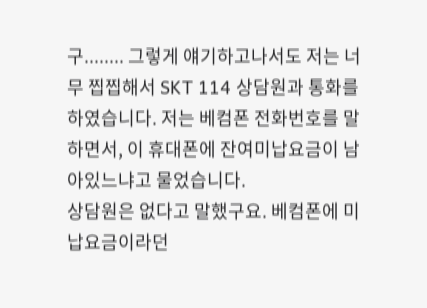구........ 그렇게 얘기하고나서도 저는 너무 찝찝해서 SKT 114 상담원과 통화를 하였습니다. 저는 베컴폰 전화번호를 말하면서, 이 휴대폰에 잔여미납요금이 남아있느냐고 물었습니다.
상담원은 없다고 말했구요. 베컴폰에 미납요금이라던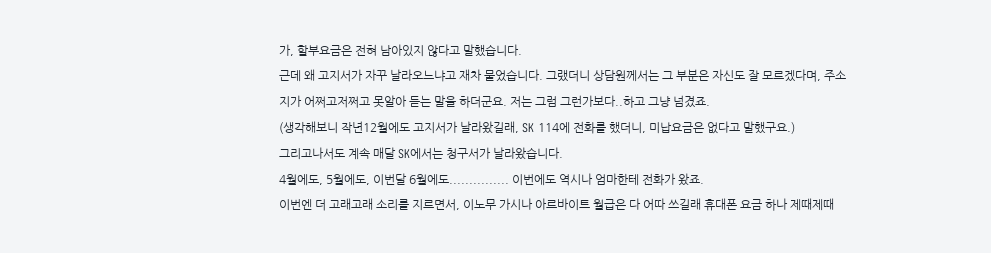가, 할부요금은 전혀 남아있지 않다고 말했습니다.
근데 왜 고지서가 자꾸 날라오느냐고 재차 물었습니다. 그랬더니 상담원께서는 그 부분은 자신도 잘 모르겠다며, 주소지가 어쩌고저쩌고 못알아 듣는 말을 하더군요. 저는 그럼 그런가보다..하고 그냥 넘겼죠.
(생각해보니 작년12월에도 고지서가 날라왔길래, SK 114에 전화를 했더니, 미납요금은 없다고 말했구요.)
그리고나서도 계속 매달 SK에서는 청구서가 날라왔습니다.
4월에도, 5월에도, 이번달 6월에도............... 이번에도 역시나 엄마한테 전화가 왔죠.
이번엔 더 고래고래 소리를 지르면서, 이노무 가시나 아르바이트 월급은 다 어따 쓰길래 휴대폰 요금 하나 제때제때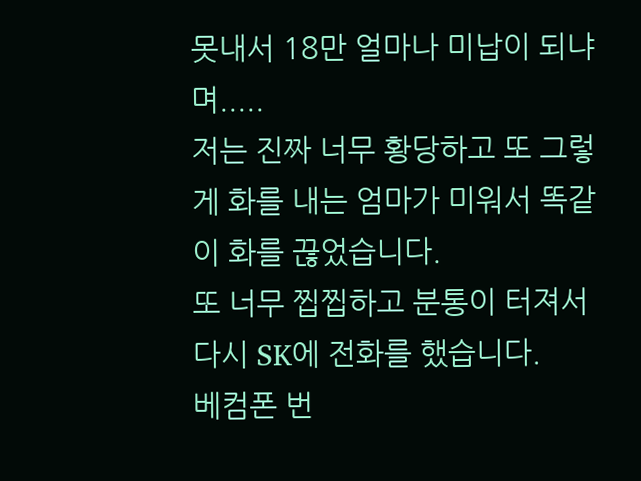못내서 18만 얼마나 미납이 되냐며.....
저는 진짜 너무 황당하고 또 그렇게 화를 내는 엄마가 미워서 똑같이 화를 끊었습니다.
또 너무 찝찝하고 분통이 터져서 다시 SK에 전화를 했습니다.
베컴폰 번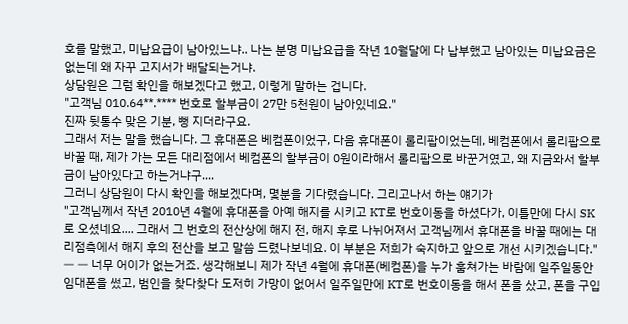호를 말했고, 미납요급이 남아있느냐.. 나는 분명 미납요급을 작년 10월달에 다 납부했고 남아있는 미납요금은 없는데 왜 자꾸 고지서가 배달되는거냐.
상담원은 그럼 확인을 해보겠다고 했고, 이렇게 말하는 겁니다.
"고객님 010.64**.**** 번호로 할부금이 27만 5천원이 남아있네요."
진짜 뒷통수 맞은 기분, 뻥 지더라구요.
그래서 저는 말을 했습니다. 그 휴대폰은 베컴폰이었구, 다음 휴대폰이 롤리팝이었는데, 베컴폰에서 롤리팝으로 바꿀 때, 제가 가는 모든 대리점에서 베컴폰의 할부금이 0원이라해서 롤리팝으로 바꾼거였고, 왜 지금와서 할부금이 남아있다고 하는거냐구....
그러니 상담원이 다시 확인을 해보겠다며, 몇분을 기다렸습니다. 그리고나서 하는 얘기가
"고객님께서 작년 2010년 4월에 휴대폰을 아예 해지를 시키고 KT로 번호이동을 하셨다가, 이틀만에 다시 SK로 오셨네요.... 그래서 그 번호의 전산상에 해지 전, 해지 후로 나뉘어져서 고객님께서 휴대폰을 바꿀 때에는 대리점측에서 해지 후의 전산을 보고 말씀 드렸나보네요. 이 부분은 저희가 숙지하고 앞으로 개선 시키겠습니다."
ㅡ ㅡ 너무 어이가 없는거죠. 생각해보니 제가 작년 4월에 휴대폰(베컴폰)을 누가 훔쳐가는 바람에 일주일동안 임대폰을 썼고, 범인을 찾다찾다 도저히 가망이 없어서 일주일만에 KT로 번호이동을 해서 폰을 샀고, 폰을 구입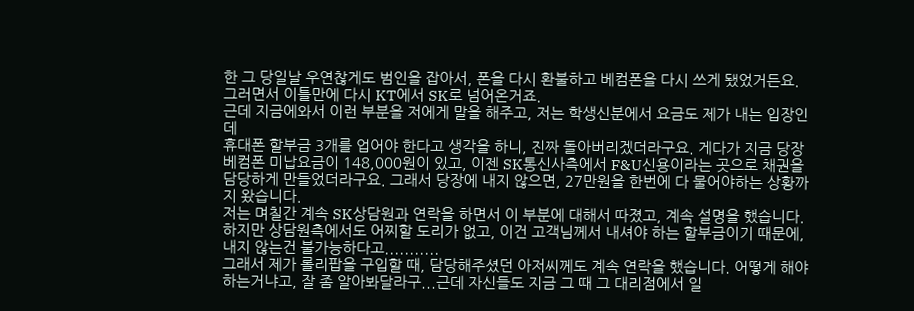한 그 당일날 우연찮게도 범인을 잡아서, 폰을 다시 환불하고 베컴폰을 다시 쓰게 됐었거든요. 그러면서 이틀만에 다시 KT에서 SK로 넘어온거죠.
근데 지금에와서 이런 부분을 저에게 말을 해주고, 저는 학생신분에서 요금도 제가 내는 입장인데
휴대폰 할부금 3개를 업어야 한다고 생각을 하니, 진짜 돌아버리겠더라구요. 게다가 지금 당장 베컴폰 미납요금이 148,000원이 있고, 이젠 SK통신사측에서 F&U신용이라는 곳으로 채권을 담당하게 만들었더라구요. 그래서 당장에 내지 않으면, 27만원을 한번에 다 물어야하는 상황까지 왔습니다.
저는 며칠간 계속 SK상담원과 연락을 하면서 이 부분에 대해서 따졌고, 계속 설명을 했습니다.
하지만 상담원측에서도 어찌할 도리가 없고, 이건 고객님께서 내셔야 하는 할부금이기 때문에, 내지 않는건 불가능하다고...........
그래서 제가 롤리팝을 구입할 때, 담당해주셨던 아저씨께도 계속 연락을 했습니다. 어떻게 해야하는거냐고, 잘 좀 알아봐달라구...근데 자신들도 지금 그 때 그 대리점에서 일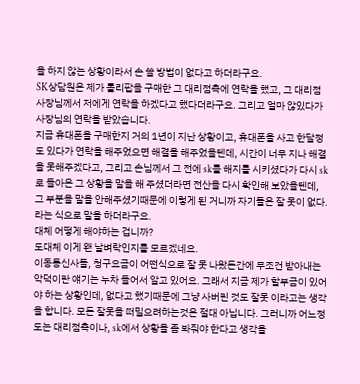을 하지 않는 상황이라서 손 쓸 방법이 없다고 하더라구요.
SK상담원은 제가 롤리팝을 구매한 그 대리점측에 연락을 했고, 그 대리점 사장님께서 저에게 연락을 하겠다고 했다더라구요. 그리고 얼마 않있다가 사장님의 연락을 받았습니다.
지금 휴대폰을 구매한지 거의 1년이 지난 상황이고, 휴대폰을 사고 한달정도 있다가 연락을 해주었으면 해결을 해주었을텐데, 시간이 너무 지나 해결을 못해주겠다고, 그리고 손님께서 그 전에 sk를 해지를 시키셨다가 다시 sk로 돌아온 그 상황을 말을 해 주셨더라면 전산을 다시 확인해 보았을텐데, 그 부분을 말을 안해주셨기때문에 이렇게 된 거니까 자기들은 잘 못이 없다. 라는 식으로 말을 하더라구요.
대체 어떻게 해야하는 겁니까?
도대체 이게 왠 날벼락인지를 모르겠네요.
이동통신사들, 청구요금이 어떤식으로 잘 못 나왔든간에 무조건 받아내는 악덕이란 얘기는 누차 들어서 알고 있어요. 그래서 지금 제가 할부금이 있어야 하는 상황인데, 없다고 했기때문에 그냥 사버린 것도 잘못 이라고는 생각을 합니다. 모든 잘못을 떠밀으려하는것은 절대 아닙니다. 그러니까 어느정도는 대리점측이나, sk에서 상황을 좀 봐줘야 한다고 생각을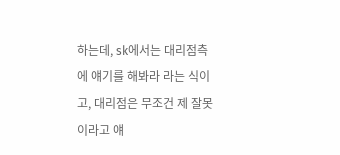하는데, sk에서는 대리점측에 얘기를 해봐라 라는 식이고, 대리점은 무조건 제 잘못이라고 얘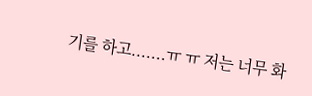기를 하고.......ㅠ ㅠ 저는 너무 화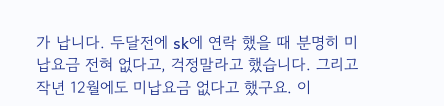가 납니다. 두달전에 sk에 연락 했을 때 분명히 미납요금 전혀 없다고, 걱정말라고 했습니다. 그리고 작년 12월에도 미납요금 없다고 했구요. 이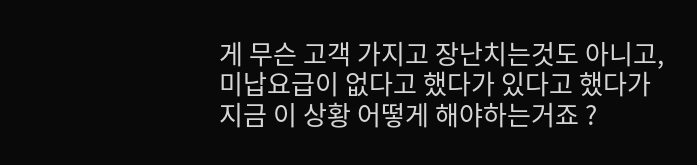게 무슨 고객 가지고 장난치는것도 아니고, 미납요급이 없다고 했다가 있다고 했다가
지금 이 상황 어떻게 해야하는거죠 ?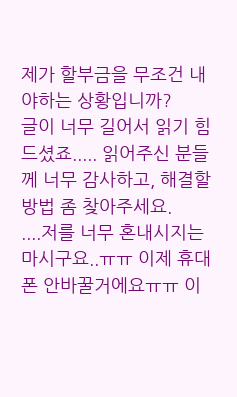제가 할부금을 무조건 내야하는 상황입니까?
글이 너무 길어서 읽기 힘드셨죠..... 읽어주신 분들께 너무 감사하고, 해결할 방법 좀 찾아주세요.
....저를 너무 혼내시지는 마시구요..ㅠㅠ 이제 휴대폰 안바꿀거에요ㅠㅠ 이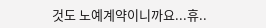것도 노예계약이니까요...휴..